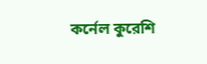কর্নেল কুরেশি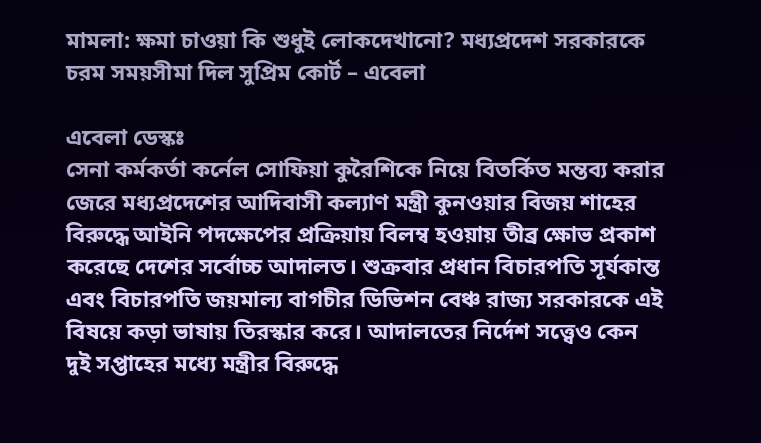মামলা: ক্ষমা চাওয়া কি শুধুই লোকদেখানো? মধ্যপ্রদেশ সরকারকে চরম সময়সীমা দিল সুপ্রিম কোর্ট – এবেলা

এবেলা ডেস্কঃ
সেনা কর্মকর্তা কর্নেল সোফিয়া কুরৈশিকে নিয়ে বিতর্কিত মন্তব্য করার জেরে মধ্যপ্রদেশের আদিবাসী কল্যাণ মন্ত্রী কুনওয়ার বিজয় শাহের বিরুদ্ধে আইনি পদক্ষেপের প্রক্রিয়ায় বিলম্ব হওয়ায় তীব্র ক্ষোভ প্রকাশ করেছে দেশের সর্বোচ্চ আদালত। শুক্রবার প্রধান বিচারপতি সূর্যকান্ত এবং বিচারপতি জয়মাল্য বাগচীর ডিভিশন বেঞ্চ রাজ্য সরকারকে এই বিষয়ে কড়া ভাষায় তিরস্কার করে। আদালতের নির্দেশ সত্ত্বেও কেন দুই সপ্তাহের মধ্যে মন্ত্রীর বিরুদ্ধে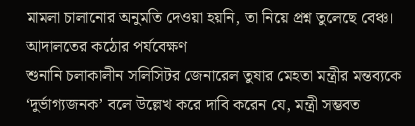মামলা চালানোর অনুমতি দেওয়া হয়নি, তা নিয়ে প্রশ্ন তুলেছে বেঞ্চ।
আদালতের কঠোর পর্যবেক্ষণ
শুনানি চলাকালীন সলিসিটর জেনারেল তুষার মেহতা মন্ত্রীর মন্তব্যকে ‘দুর্ভাগ্যজনক’ বলে উল্লেখ করে দাবি করেন যে, মন্ত্রী সম্ভবত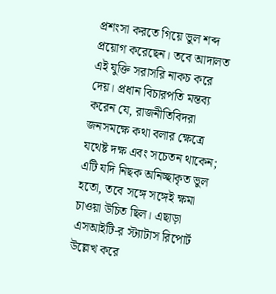প্রশংসা করতে গিয়ে ভুল শব্দ প্রয়োগ করেছেন। তবে আদালত এই যুক্তি সরাসরি নাকচ করে দেয়। প্রধান বিচারপতি মন্তব্য করেন যে, রাজনীতিবিদরা জনসমক্ষে কথা বলার ক্ষেত্রে যথেষ্ট দক্ষ এবং সচেতন থাকেন; এটি যদি নিছক অনিচ্ছাকৃত ভুল হতো, তবে সঙ্গে সঙ্গেই ক্ষমা চাওয়া উচিত ছিল। এছাড়া এসআইটি-র স্ট্যাটাস রিপোর্ট উল্লেখ করে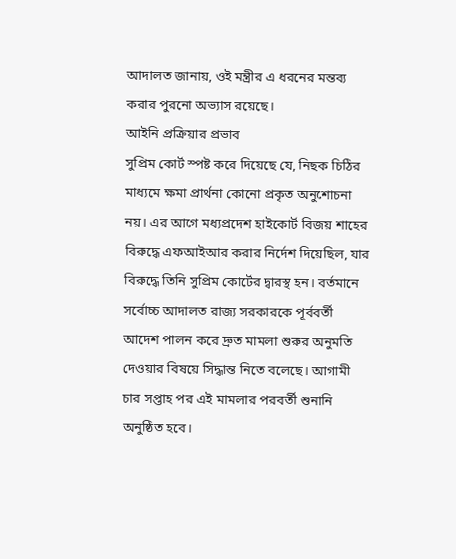আদালত জানায়, ওই মন্ত্রীর এ ধরনের মন্তব্য করার পুরনো অভ্যাস রয়েছে।
আইনি প্রক্রিয়ার প্রভাব
সুপ্রিম কোর্ট স্পষ্ট করে দিয়েছে যে, নিছক চিঠির মাধ্যমে ক্ষমা প্রার্থনা কোনো প্রকৃত অনুশোচনা নয়। এর আগে মধ্যপ্রদেশ হাইকোর্ট বিজয় শাহের বিরুদ্ধে এফআইআর করার নির্দেশ দিয়েছিল, যার বিরুদ্ধে তিনি সুপ্রিম কোর্টের দ্বারস্থ হন। বর্তমানে সর্বোচ্চ আদালত রাজ্য সরকারকে পূর্ববর্তী আদেশ পালন করে দ্রুত মামলা শুরুর অনুমতি দেওয়ার বিষয়ে সিদ্ধান্ত নিতে বলেছে। আগামী চার সপ্তাহ পর এই মামলার পরবর্তী শুনানি অনুষ্ঠিত হবে।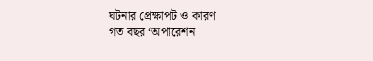ঘটনার প্রেক্ষাপট ও কারণ
গত বছর ‘অপারেশন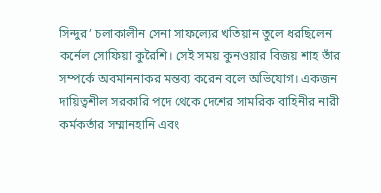সিন্দুর’ চলাকালীন সেনা সাফল্যের খতিয়ান তুলে ধরছিলেন কর্নেল সোফিয়া কুরৈশি। সেই সময় কুনওয়ার বিজয় শাহ তাঁর সম্পর্কে অবমাননাকর মন্তব্য করেন বলে অভিযোগ। একজন দায়িত্বশীল সরকারি পদে থেকে দেশের সামরিক বাহিনীর নারী কর্মকর্তার সম্মানহানি এবং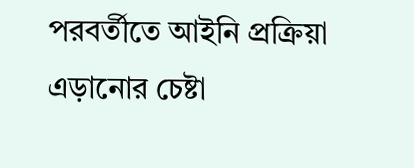পরবর্তীতে আইনি প্রক্রিয়া এড়ানোর চেষ্টা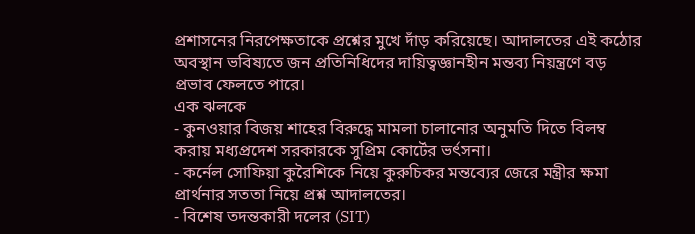প্রশাসনের নিরপেক্ষতাকে প্রশ্নের মুখে দাঁড় করিয়েছে। আদালতের এই কঠোর অবস্থান ভবিষ্যতে জন প্রতিনিধিদের দায়িত্বজ্ঞানহীন মন্তব্য নিয়ন্ত্রণে বড় প্রভাব ফেলতে পারে।
এক ঝলকে
- কুনওয়ার বিজয় শাহের বিরুদ্ধে মামলা চালানোর অনুমতি দিতে বিলম্ব করায় মধ্যপ্রদেশ সরকারকে সুপ্রিম কোর্টের ভর্ৎসনা।
- কর্নেল সোফিয়া কুরৈশিকে নিয়ে কুরুচিকর মন্তব্যের জেরে মন্ত্রীর ক্ষমা প্রার্থনার সততা নিয়ে প্রশ্ন আদালতের।
- বিশেষ তদন্তকারী দলের (SIT)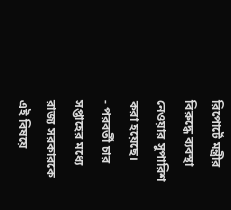রিপোর্টে মন্ত্রীর বিরুদ্ধে ব্যবস্থা নেওয়ার সুপারিশ করা হয়েছে।
- পরবর্তী চার সপ্তাহের মধ্যে রাজ্য সরকারকে এই বিষয়ে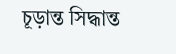চূড়ান্ত সিদ্ধান্ত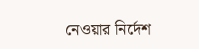নেওয়ার নির্দেশ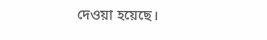দেওয়া হয়েছে।